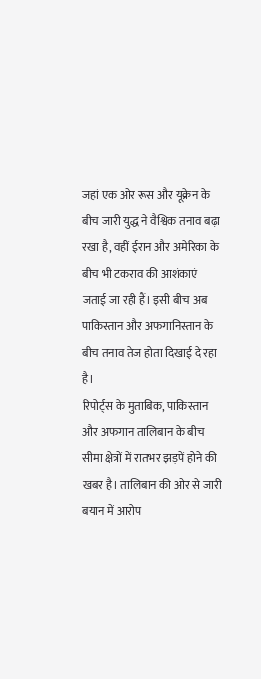जहां एक ओर रूस और यूक्रेन के बीच जारी युद्ध ने वैश्विक तनाव बढ़ा रखा है, वहीं ईरान और अमेरिका के बीच भी टकराव की आशंकाएं जताई जा रही हैं। इसी बीच अब पाकिस्तान और अफगानिस्तान के बीच तनाव तेज होता दिखाई दे रहा है।
रिपोर्ट्स के मुताबिक, पाकिस्तान और अफगान तालिबान के बीच सीमा क्षेत्रों में रातभर झड़पें होने की खबर है। तालिबान की ओर से जारी बयान में आरोप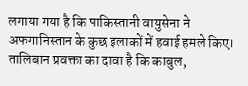लगाया गया है कि पाकिस्तानी वायुसेना ने अफगानिस्तान के कुछ इलाकों में हवाई हमले किए। तालिबान प्रवक्ता का दावा है कि काबुल,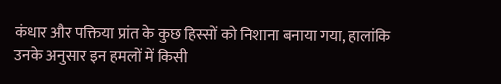कंधार और पक्तिया प्रांत के कुछ हिस्सों को निशाना बनाया गया, हालांकि उनके अनुसार इन हमलों में किसी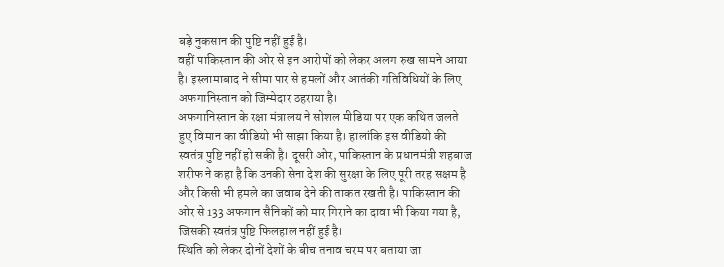बड़े नुकसान की पुष्टि नहीं हुई है।
वहीं पाकिस्तान की ओर से इन आरोपों को लेकर अलग रुख सामने आया है। इस्लामाबाद ने सीमा पार से हमलों और आतंकी गतिविधियों के लिए अफगानिस्तान को जिम्मेदार ठहराया है।
अफगानिस्तान के रक्षा मंत्रालय ने सोशल मीडिया पर एक कथित जलते हुए विमान का वीडियो भी साझा किया है। हालांकि इस वीडियो की स्वतंत्र पुष्टि नहीं हो सकी है। दूसरी ओर, पाकिस्तान के प्रधानमंत्री शहबाज शरीफ ने कहा है कि उनकी सेना देश की सुरक्षा के लिए पूरी तरह सक्षम है और किसी भी हमले का जवाब देने की ताकत रखती है। पाकिस्तान की ओर से 133 अफगान सैनिकों को मार गिराने का दावा भी किया गया है, जिसकी स्वतंत्र पुष्टि फिलहाल नहीं हुई है।
स्थिति को लेकर दोनों देशों के बीच तनाव चरम पर बताया जा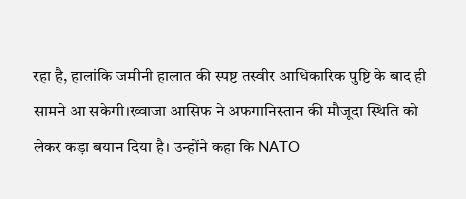रहा है, हालांकि जमीनी हालात की स्पष्ट तस्वीर आधिकारिक पुष्टि के बाद ही सामने आ सकेगी।ख्वाजा आसिफ ने अफगानिस्तान की मौजूदा स्थिति को लेकर कड़ा बयान दिया है। उन्होंने कहा कि NATO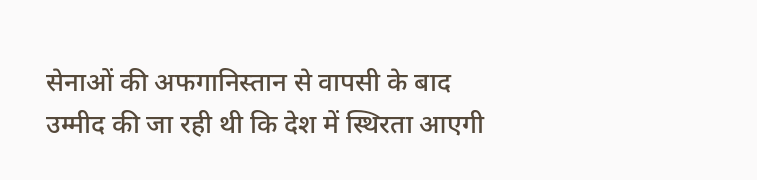सेनाओं की अफगानिस्तान से वापसी के बाद उम्मीद की जा रही थी कि देश में स्थिरता आएगी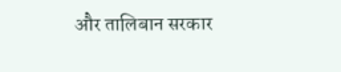और तालिबान सरकार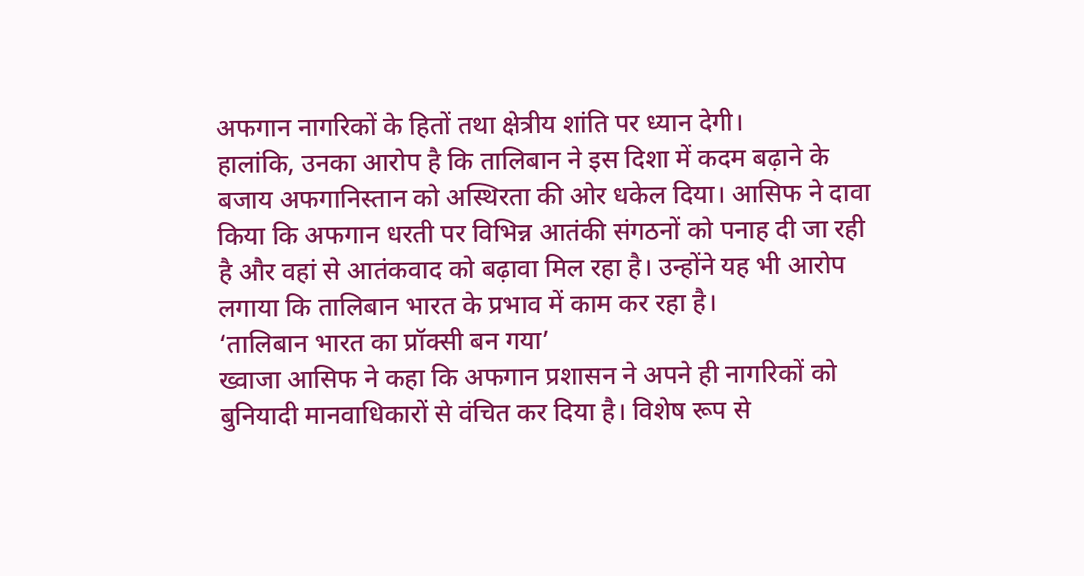अफगान नागरिकों के हितों तथा क्षेत्रीय शांति पर ध्यान देगी।
हालांकि, उनका आरोप है कि तालिबान ने इस दिशा में कदम बढ़ाने के बजाय अफगानिस्तान को अस्थिरता की ओर धकेल दिया। आसिफ ने दावा किया कि अफगान धरती पर विभिन्न आतंकी संगठनों को पनाह दी जा रही है और वहां से आतंकवाद को बढ़ावा मिल रहा है। उन्होंने यह भी आरोप लगाया कि तालिबान भारत के प्रभाव में काम कर रहा है।
‘तालिबान भारत का प्रॉक्सी बन गया’
ख्वाजा आसिफ ने कहा कि अफगान प्रशासन ने अपने ही नागरिकों को बुनियादी मानवाधिकारों से वंचित कर दिया है। विशेष रूप से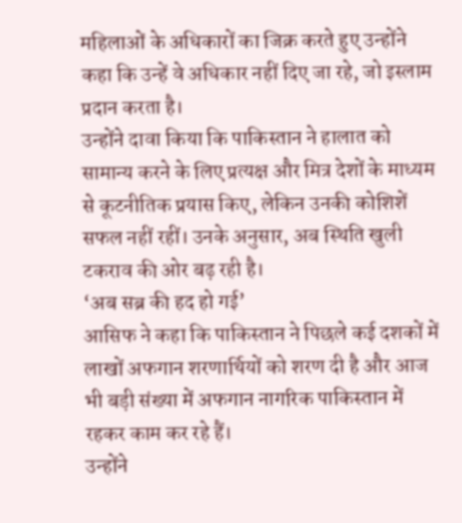महिलाओं के अधिकारों का जिक्र करते हुए उन्होंने कहा कि उन्हें वे अधिकार नहीं दिए जा रहे, जो इस्लाम प्रदान करता है।
उन्होंने दावा किया कि पाकिस्तान ने हालात को सामान्य करने के लिए प्रत्यक्ष और मित्र देशों के माध्यम से कूटनीतिक प्रयास किए, लेकिन उनकी कोशिशें सफल नहीं रहीं। उनके अनुसार, अब स्थिति खुली टकराव की ओर बढ़ रही है।
‘अब सब्र की हद हो गई’
आसिफ ने कहा कि पाकिस्तान ने पिछले कई दशकों में लाखों अफगान शरणार्थियों को शरण दी है और आज भी बड़ी संख्या में अफगान नागरिक पाकिस्तान में रहकर काम कर रहे हैं।
उन्होंने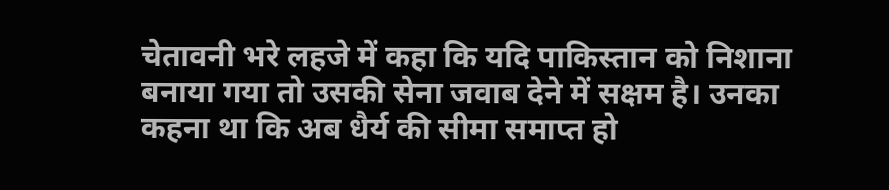चेतावनी भरे लहजे में कहा कि यदि पाकिस्तान को निशाना बनाया गया तो उसकी सेना जवाब देने में सक्षम है। उनका कहना था कि अब धैर्य की सीमा समाप्त हो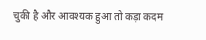चुकी है और आवश्यक हुआ तो कड़ा कदम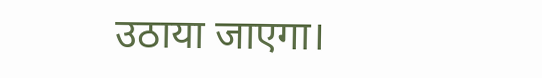उठाया जाएगा।